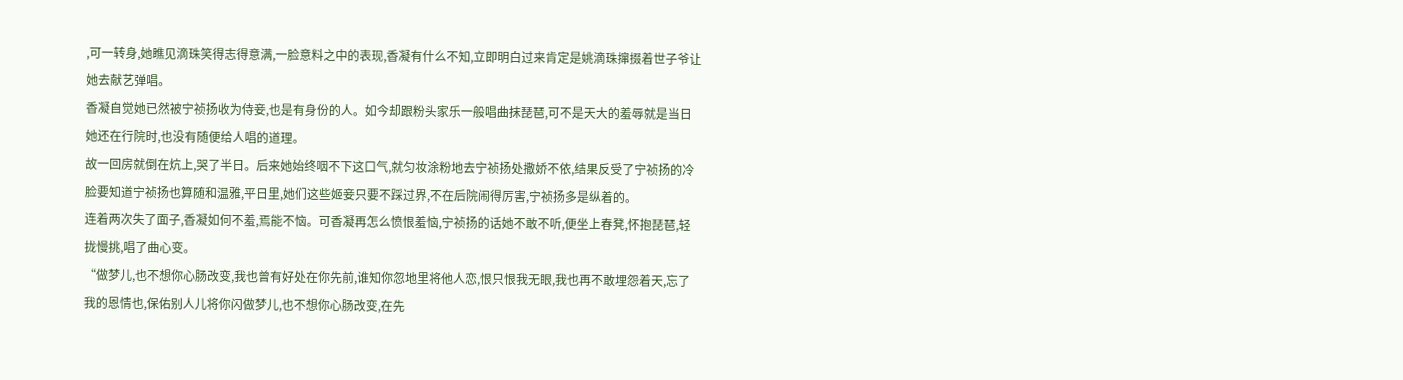,可一转身,她瞧见滴珠笑得志得意满,一脸意料之中的表现,香凝有什么不知,立即明白过来肯定是姚滴珠撺掇着世子爷让她去献艺弹唱。
香凝自觉她已然被宁祯扬收为侍妾,也是有身份的人。如今却跟粉头家乐一般唱曲抹琵琶,可不是天大的羞辱就是当日她还在行院时,也没有随便给人唱的道理。
故一回房就倒在炕上,哭了半日。后来她始终咽不下这口气,就匀妆涂粉地去宁祯扬处撒娇不依,结果反受了宁祯扬的冷脸要知道宁祯扬也算随和温雅,平日里,她们这些姬妾只要不踩过界,不在后院闹得厉害,宁祯扬多是纵着的。
连着两次失了面子,香凝如何不羞,焉能不恼。可香凝再怎么愤恨羞恼,宁祯扬的话她不敢不听,便坐上春凳,怀抱琵琶,轻拢慢挑,唱了曲心变。
“做梦儿,也不想你心肠改变,我也曾有好处在你先前,谁知你忽地里将他人恋,恨只恨我无眼,我也再不敢埋怨着天,忘了我的恩情也,保佑别人儿将你闪做梦儿,也不想你心肠改变,在先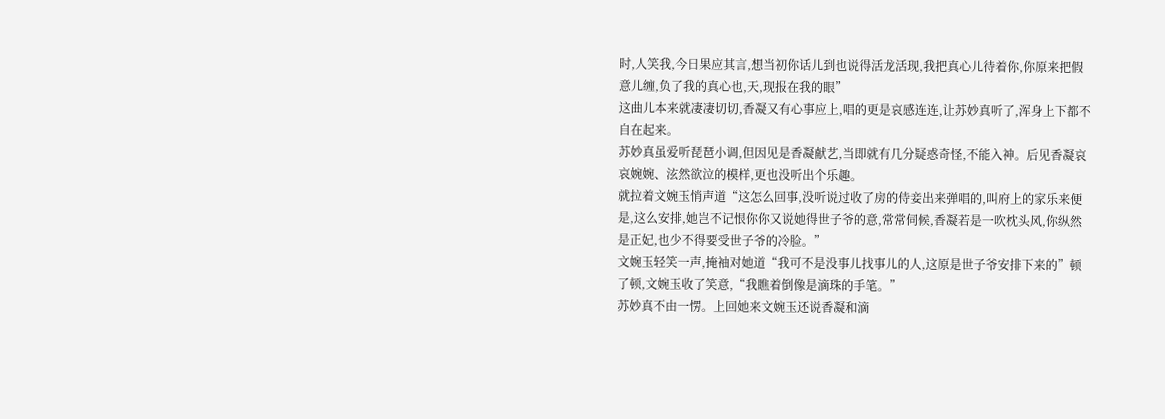时,人笑我,今日果应其言,想当初你话儿到也说得活龙活现,我把真心儿待着你,你原来把假意儿缠,负了我的真心也,天,现报在我的眼”
这曲儿本来就凄凄切切,香凝又有心事应上,唱的更是哀感连连,让苏妙真听了,浑身上下都不自在起来。
苏妙真虽爱听琵琶小调,但因见是香凝献艺,当即就有几分疑惑奇怪,不能入神。后见香凝哀哀婉婉、泫然欲泣的模样,更也没听出个乐趣。
就拉着文婉玉悄声道“这怎么回事,没听说过收了房的侍妾出来弹唱的,叫府上的家乐来便是,这么安排,她岂不记恨你你又说她得世子爷的意,常常伺候,香凝若是一吹枕头风,你纵然是正妃,也少不得要受世子爷的冷脸。”
文婉玉轻笑一声,掩袖对她道“我可不是没事儿找事儿的人,这原是世子爷安排下来的”顿了顿,文婉玉收了笑意,“我瞧着倒像是滴珠的手笔。”
苏妙真不由一愣。上回她来文婉玉还说香凝和滴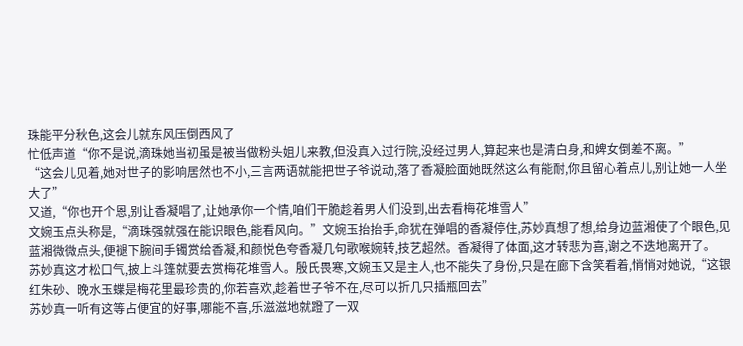珠能平分秋色,这会儿就东风压倒西风了
忙低声道“你不是说,滴珠她当初虽是被当做粉头姐儿来教,但没真入过行院,没经过男人,算起来也是清白身,和婢女倒差不离。”
“这会儿见着,她对世子的影响居然也不小,三言两语就能把世子爷说动,落了香凝脸面她既然这么有能耐,你且留心着点儿,别让她一人坐大了”
又道,“你也开个恩,别让香凝唱了,让她承你一个情,咱们干脆趁着男人们没到,出去看梅花堆雪人”
文婉玉点头称是,“滴珠强就强在能识眼色,能看风向。”文婉玉抬抬手,命犹在弹唱的香凝停住,苏妙真想了想,给身边蓝湘使了个眼色,见蓝湘微微点头,便褪下腕间手镯赏给香凝,和颜悦色夸香凝几句歌喉婉转,技艺超然。香凝得了体面,这才转悲为喜,谢之不迭地离开了。
苏妙真这才松口气,披上斗篷就要去赏梅花堆雪人。殷氏畏寒,文婉玉又是主人,也不能失了身份,只是在廊下含笑看着,悄悄对她说,“这银红朱砂、晚水玉蝶是梅花里最珍贵的,你若喜欢,趁着世子爷不在,尽可以折几只插瓶回去”
苏妙真一听有这等占便宜的好事,哪能不喜,乐滋滋地就蹬了一双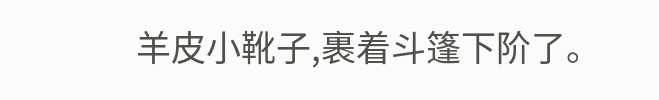羊皮小靴子,裹着斗篷下阶了。